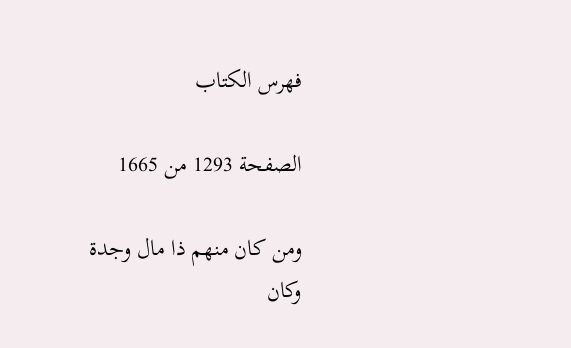فهرس الكتاب

الصفحة 1293 من 1665

ومن كان منهم ذا مال وجدة وكان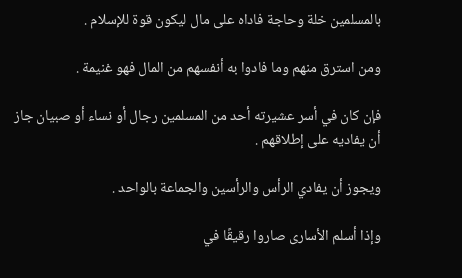بالمسلمين خلة وحاجة فاداه على مال ليكون قوة للإسلام .

ومن استرق منهم وما فادوا به أنفسهم من المال فهو غنيمة .

فإن كان في أسر عشيرته أحد من المسلمين رجال أو نساء أو صبيان جاز أن يفاديه على إطلاقهم .

ويجوز أن يفادي الرأس والرأسين والجماعة بالواحد .

وإذا أسلم الأسارى صاروا رقيقًا في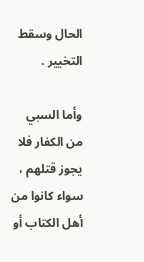الحال وسقط التخيير .

وأما السبي من الكفار فلا يجوز قتلهم ، سواء كانوا من أهل الكتاب أو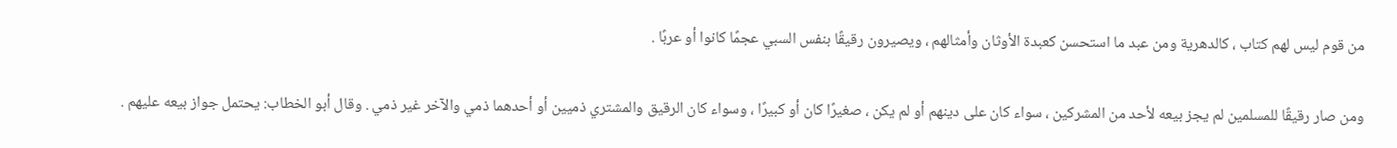من قوم ليس لهم كتاب ، كالدهرية ومن عبد ما استحسن كعبدة الأوثان وأمثالهم ، ويصيرون رقيقًا بنفس السبي عجمًا كانوا أو عربًا .

ومن صار رقيقًا للمسلمين لم يجز بيعه لأحد من المشركين ، سواء كان على دينهم أو لم يكن ، صغيرًا كان أو كبيرًا ، وسواء كان الرقيق والمشتري ذميين أو أحدهما ذمي والآخر غير ذمي . وقال أبو الخطاب: يحتمل جواز بيعه عليهم .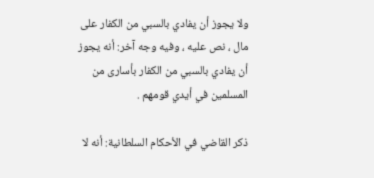ولا يجوز أن يفادي بالسبي من الكفار على مال ، نص عليه ، وفيه وجه آخر: أنه يجوز أن يفادي بالسبي من الكفار بأسارى من المسلمين في أيدي قومهم .

ذكر القاضي في الأحكام السلطانية: أنه لا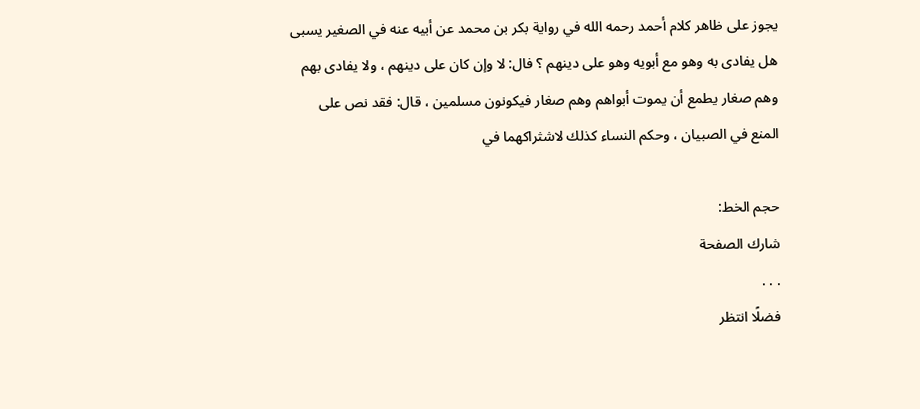يجوز على ظاهر كلام أحمد رحمه الله في رواية بكر بن محمد عن أبيه عنه في الصغير يسبى هل يفادى به وهو مع أبويه وهو على دينهم ؟ فال: لا وإن كان على دينهم ، ولا يفادى بهم وهم صغار يطمع أن يموت أبواهم وهم صغار فيكونون مسلمين ، قال: فقد نص على المنع في الصبيان ، وحكم النساء كذلك لاشثراكهما في

حجم الخط:
شارك الصفحة
. . .
فضلًا انتظر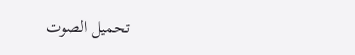تحميل الصوت